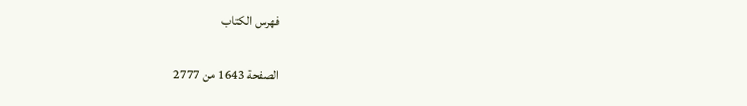فهرس الكتاب

الصفحة 1643 من 2777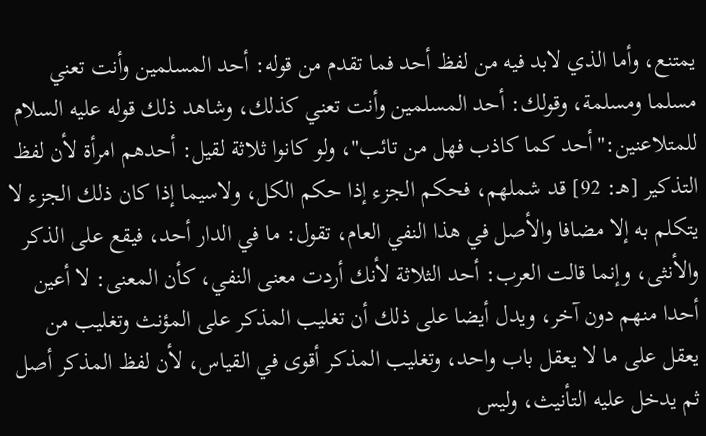يمتنع، وأما الذي لابد فيه من لفظ أحد فما تقدم من قوله: أحد المسلمين وأنت تعني مسلما ومسلمة، وقولك: أحد المسلمين وأنت تعني كذلك، وشاهد ذلك قوله عليه السلام للمتلاعنين:"أحد كما كاذب فهل من تائب"، ولو كانوا ثلاثة لقيل: أحدهم امرأة لأن لفظ التذكير [هـ: 92] قد شملهم، فحكم الجزء إذا حكم الكل، ولاسيما إذا كان ذلك الجزء لا يتكلم به إلا مضافا والأصل في هذا النفي العام، تقول: ما في الدار أحد، فيقع على الذكر والأنثى، وإنما قالت العرب: أحد الثلاثة لأنك أردت معنى النفي، كأن المعنى: لا أعين أحدا منهم دون آخر، ويدل أيضا على ذلك أن تغليب المذكر على المؤنث وتغليب من يعقل على ما لا يعقل باب واحد، وتغليب المذكر أقوى في القياس، لأن لفظ المذكر أصل ثم يدخل عليه التأنيث، وليس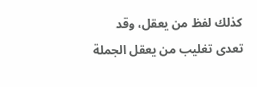كذلك لفظ من يعقل، وقد تعدى تغليب من يعقل الجملة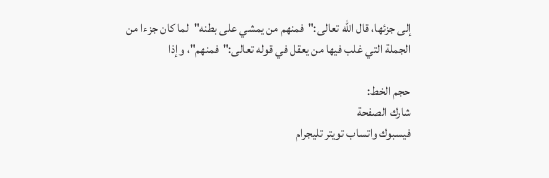إلى جزئها، قال الله تعالى:"فمنهم من يمشي على بطنه"لما كان جزءا من الجملة التي غلب فيها من يعقل في قوله تعالى:"فمنهم"، وإذا

حجم الخط:
شارك الصفحة
فيسبوك واتساب تويتر تليجرام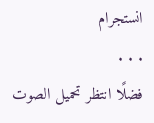انستجرام
. . .
فضلًا انتظر تحميل الصوت